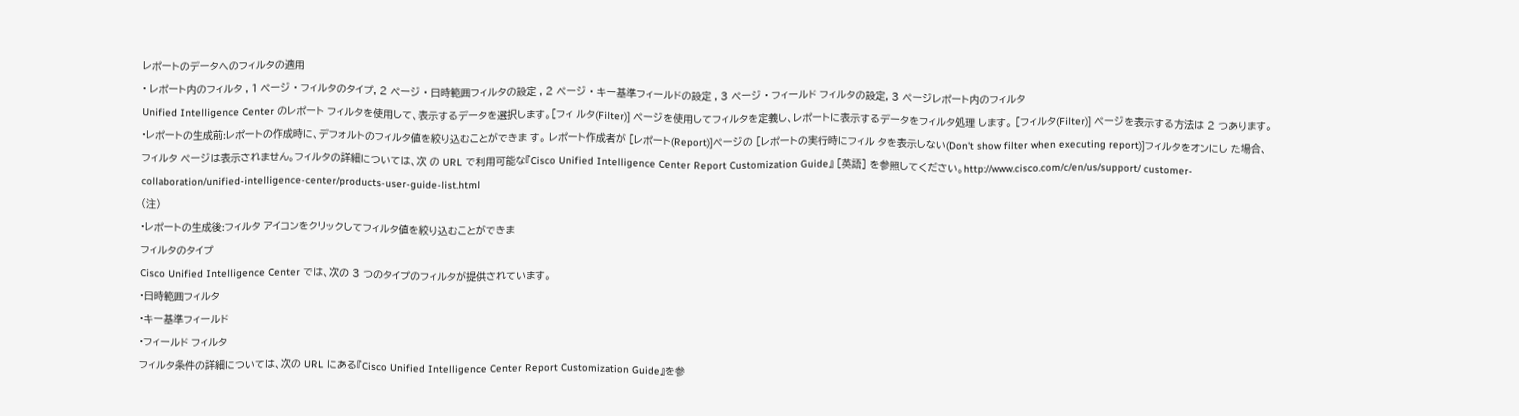レポートのデータへのフィルタの適用
• レポート内のフィルタ , 1 ページ • フィルタのタイプ, 2 ページ • 日時範囲フィルタの設定 , 2 ページ • キー基準フィールドの設定 , 3 ページ • フィールド フィルタの設定, 3 ページレポート内のフィルタ
Unified Intelligence Center のレポート フィルタを使用して、表示するデータを選択します。[フィ ルタ(Filter)] ページを使用してフィルタを定義し、レポートに表示するデータをフィルタ処理 します。 [フィルタ(Filter)] ページを表示する方法は 2 つあります。 •レポートの生成前:レポートの作成時に、デフォルトのフィルタ値を絞り込むことができま す。 レポート作成者が [レポート(Report)]ページの [レポートの実行時にフィル タを表示しない(Don't show filter when executing report)]フィルタをオンにし た場合、フィルタ ページは表示されません。フィルタの詳細については、次 の URL で利用可能な『Cisco Unified Intelligence Center Report Customization Guide』 [英語] を参照してください。http://www.cisco.com/c/en/us/support/ customer-collaboration/unified-intelligence-center/products-user-guide-list.html
(注)
•レポートの生成後:フィルタ アイコンをクリックしてフィルタ値を絞り込むことができま
フィルタのタイプ
Cisco Unified Intelligence Center では、次の 3 つのタイプのフィルタが提供されています。
•日時範囲フィルタ
•キー基準フィールド
•フィールド フィルタ
フィルタ条件の詳細については、次の URL にある『Cisco Unified Intelligence Center Report Customization Guide』を参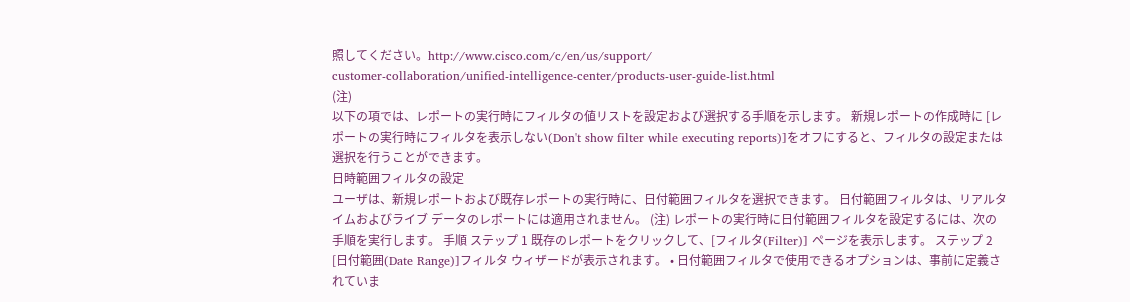照してください。http://www.cisco.com/c/en/us/support/
customer-collaboration/unified-intelligence-center/products-user-guide-list.html
(注)
以下の項では、レポートの実行時にフィルタの値リストを設定および選択する手順を示します。 新規レポートの作成時に [レポートの実行時にフィルタを表示しない(Don't show filter while executing reports)]をオフにすると、フィルタの設定または選択を行うことができます。
日時範囲フィルタの設定
ユーザは、新規レポートおよび既存レポートの実行時に、日付範囲フィルタを選択できます。 日付範囲フィルタは、リアルタイムおよびライブ データのレポートには適用されません。 (注) レポートの実行時に日付範囲フィルタを設定するには、次の手順を実行します。 手順 ステップ 1 既存のレポートをクリックして、[フィルタ(Filter)] ページを表示します。 ステップ 2 [日付範囲(Date Range)]フィルタ ウィザードが表示されます。 • 日付範囲フィルタで使用できるオプションは、事前に定義されていま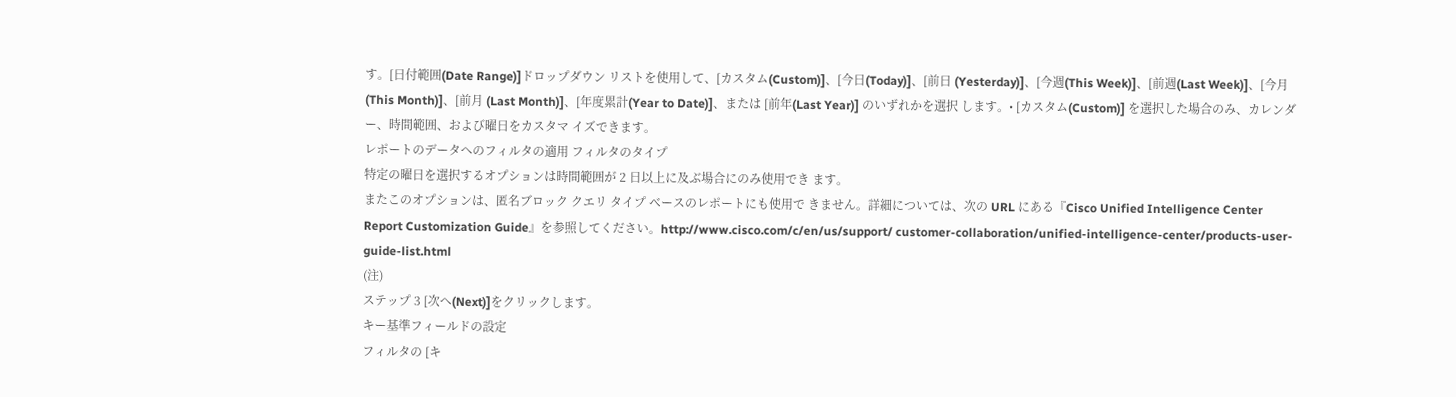す。[日付範囲(Date Range)]ドロップダウン リストを使用して、[カスタム(Custom)]、[今日(Today)]、[前日 (Yesterday)]、[今週(This Week)]、[前週(Last Week)]、[今月(This Month)]、[前月 (Last Month)]、[年度累計(Year to Date)]、または [前年(Last Year)] のいずれかを選択 します。• [カスタム(Custom)] を選択した場合のみ、カレンダー、時間範囲、および曜日をカスタマ イズできます。
レポートのデータへのフィルタの適用 フィルタのタイプ
特定の曜日を選択するオプションは時間範囲が 2 日以上に及ぶ場合にのみ使用でき ます。
またこのオプションは、匿名ブロック クエリ タイプ ベースのレポートにも使用で きません。詳細については、次の URL にある『Cisco Unified Intelligence Center Report Customization Guide』を参照してください。http://www.cisco.com/c/en/us/support/ customer-collaboration/unified-intelligence-center/products-user-guide-list.html
(注)
ステップ 3 [次へ(Next)]をクリックします。
キー基準フィールドの設定
フィルタの [キ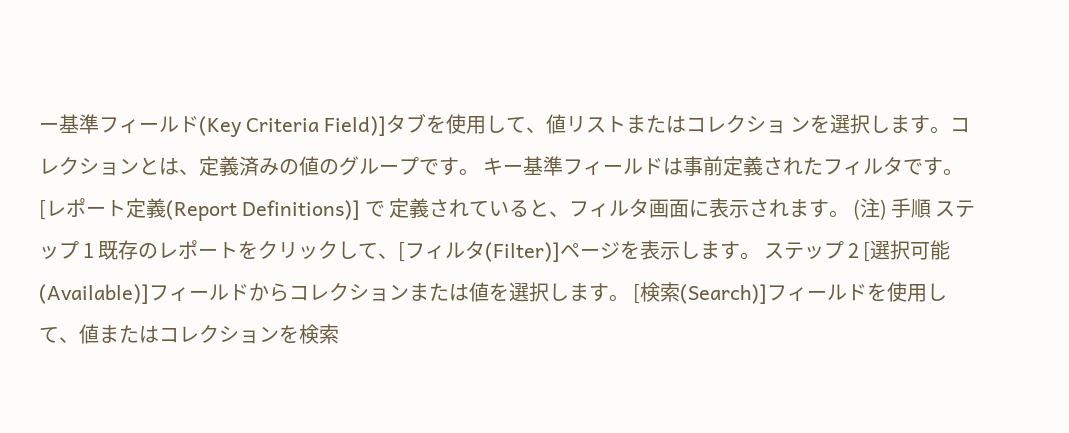ー基準フィールド(Key Criteria Field)]タブを使用して、値リストまたはコレクショ ンを選択します。コレクションとは、定義済みの値のグループです。 キー基準フィールドは事前定義されたフィルタです。[レポート定義(Report Definitions)] で 定義されていると、フィルタ画面に表示されます。 (注) 手順 ステップ 1 既存のレポートをクリックして、[フィルタ(Filter)]ページを表示します。 ステップ 2 [選択可能(Available)]フィールドからコレクションまたは値を選択します。 [検索(Search)]フィールドを使用して、値またはコレクションを検索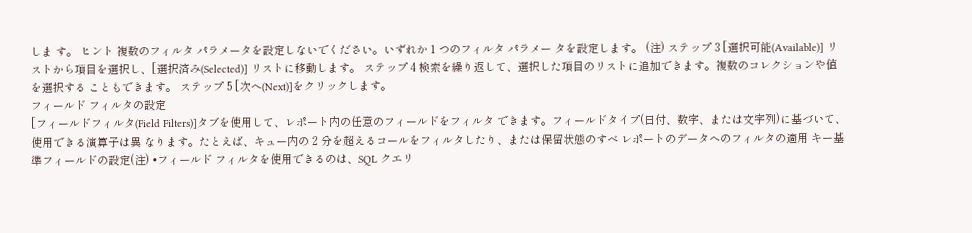しま す。 ヒント 複数のフィルタ パラメータを設定しないでください。いずれか 1 つのフィルタ パラメー タを設定します。 (注) ステップ 3 [選択可能(Available)] リストから項目を選択し、[選択済み(Selected)] リストに移動します。 ステップ 4 検索を繰り返して、選択した項目のリストに追加できます。複数のコレクションや値を選択する こともできます。 ステップ 5 [次へ(Next)]をクリックします。
フィールド フィルタの設定
[フィールドフィルタ(Field Filters)]タブを使用して、レポート内の任意のフィールドをフィルタ できます。フィールドタイプ(日付、数字、または文字列)に基づいて、使用できる演算子は異 なります。たとえば、キュー内の 2 分を超えるコールをフィルタしたり、または保留状態のすべ レポートのデータへのフィルタの適用 キー基準フィールドの設定(注) •フィールド フィルタを使用できるのは、SQL クエリ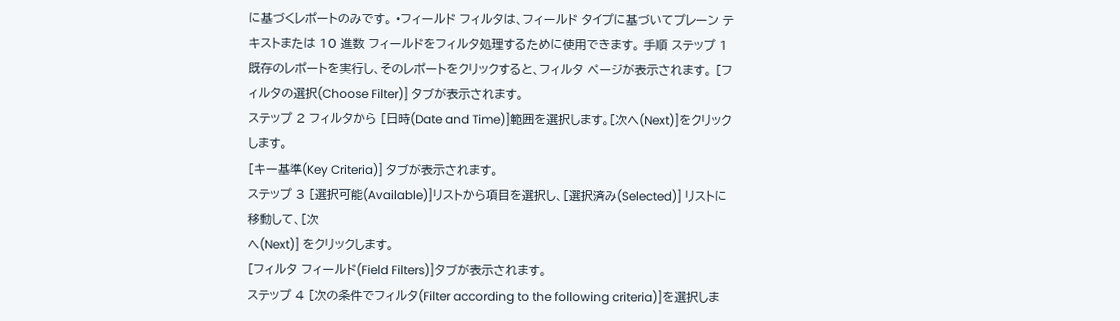に基づくレポートのみです。 •フィールド フィルタは、フィールド タイプに基づいてプレーン テキストまたは 10 進数 フィールドをフィルタ処理するために使用できます。 手順 ステップ 1 既存のレポートを実行し、そのレポートをクリックすると、フィルタ ページが表示されます。 [フィルタの選択(Choose Filter)] タブが表示されます。
ステップ 2 フィルタから [日時(Date and Time)]範囲を選択します。[次へ(Next)]をクリックします。
[キー基準(Key Criteria)] タブが表示されます。
ステップ 3 [選択可能(Available)]リストから項目を選択し、[選択済み(Selected)] リストに移動して、[次
へ(Next)] をクリックします。
[フィルタ フィールド(Field Filters)]タブが表示されます。
ステップ 4 [次の条件でフィルタ(Filter according to the following criteria)]を選択しま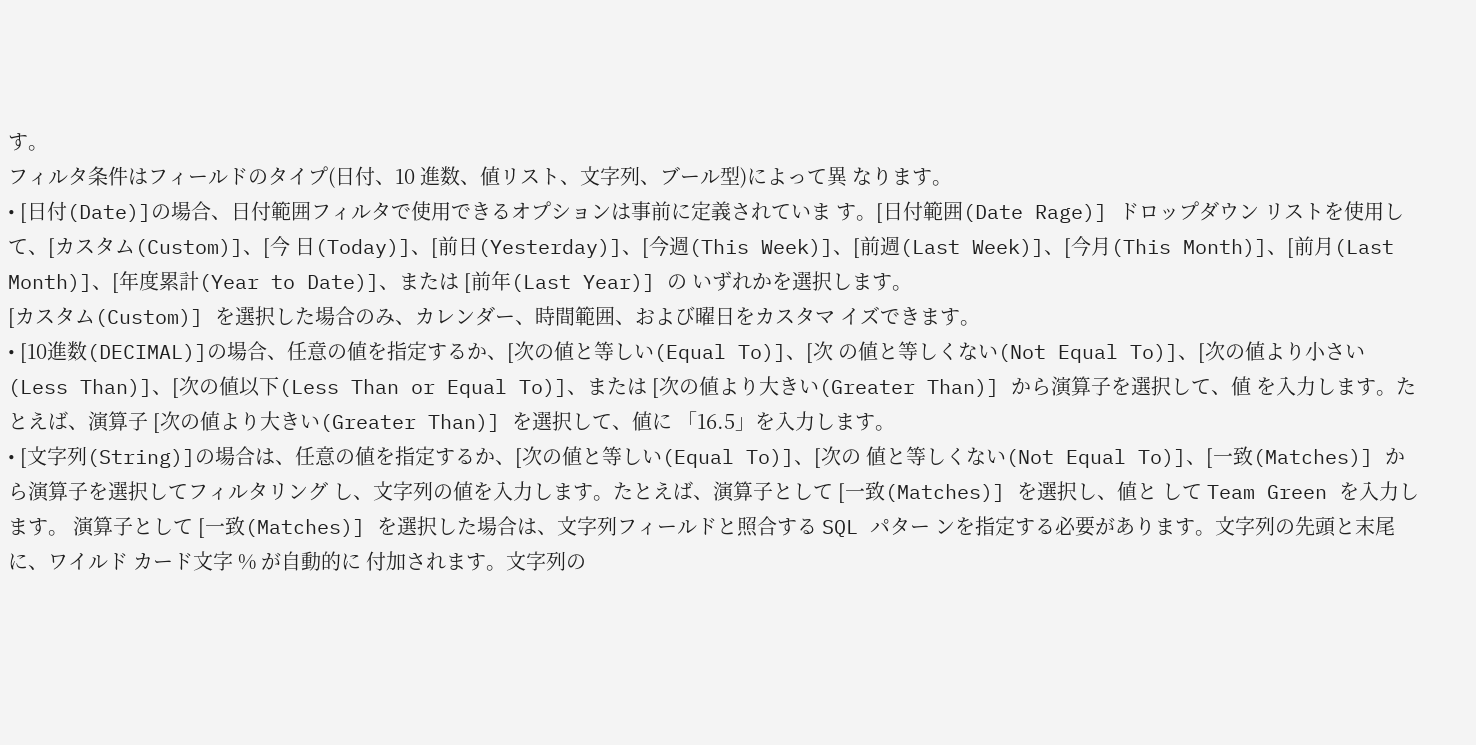す。
フィルタ条件はフィールドのタイプ(日付、10 進数、値リスト、文字列、ブール型)によって異 なります。
• [日付(Date)]の場合、日付範囲フィルタで使用できるオプションは事前に定義されていま す。[日付範囲(Date Rage)] ドロップダウン リストを使用して、[カスタム(Custom)]、[今 日(Today)]、[前日(Yesterday)]、[今週(This Week)]、[前週(Last Week)]、[今月(This Month)]、[前月(Last Month)]、[年度累計(Year to Date)]、または [前年(Last Year)] の いずれかを選択します。
[カスタム(Custom)] を選択した場合のみ、カレンダー、時間範囲、および曜日をカスタマ イズできます。
• [10進数(DECIMAL)]の場合、任意の値を指定するか、[次の値と等しい(Equal To)]、[次 の値と等しくない(Not Equal To)]、[次の値より小さい(Less Than)]、[次の値以下(Less Than or Equal To)]、または [次の値より大きい(Greater Than)] から演算子を選択して、値 を入力します。たとえば、演算子 [次の値より大きい(Greater Than)] を選択して、値に 「16.5」を入力します。
• [文字列(String)]の場合は、任意の値を指定するか、[次の値と等しい(Equal To)]、[次の 値と等しくない(Not Equal To)]、[一致(Matches)] から演算子を選択してフィルタリング し、文字列の値を入力します。たとえば、演算子として [一致(Matches)] を選択し、値と して Team Green を入力します。 演算子として [一致(Matches)] を選択した場合は、文字列フィールドと照合する SQL パター ンを指定する必要があります。文字列の先頭と末尾に、ワイルド カード文字 % が自動的に 付加されます。文字列の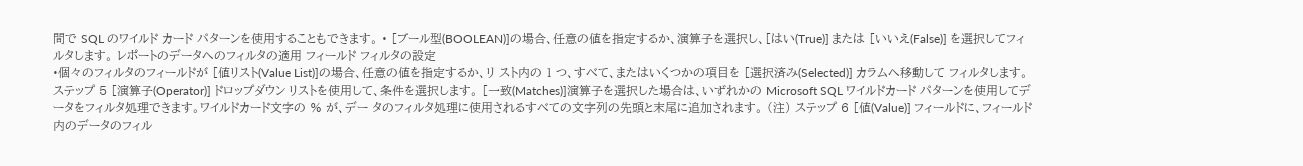間で SQL のワイルド カード パターンを使用することもできます。 • [ブール型(BOOLEAN)]の場合、任意の値を指定するか、演算子を選択し、[はい(True)] または [いいえ(False)] を選択してフィルタします。 レポートのデータへのフィルタの適用 フィールド フィルタの設定
•個々のフィルタのフィールドが [値リスト(Value List)]の場合、任意の値を指定するか、リ スト内の 1 つ、すべて、またはいくつかの項目を [選択済み(Selected)] カラムへ移動して フィルタします。 ステップ 5 [演算子(Operator)] ドロップダウン リストを使用して、条件を選択します。 [一致(Matches)]演算子を選択した場合は、いずれかの Microsoft SQL ワイルドカード パターンを使用してデータをフィルタ処理できます。ワイルドカード文字の % が、デー タのフィルタ処理に使用されるすべての文字列の先頭と末尾に追加されます。 (注) ステップ 6 [値(Value)] フィールドに、フィールド内のデータのフィル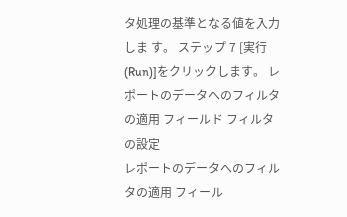タ処理の基準となる値を入力しま す。 ステップ 7 [実行(Run)]をクリックします。 レポートのデータへのフィルタの適用 フィールド フィルタの設定
レポートのデータへのフィルタの適用 フィール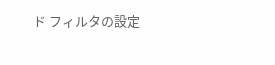ド フィルタの設定